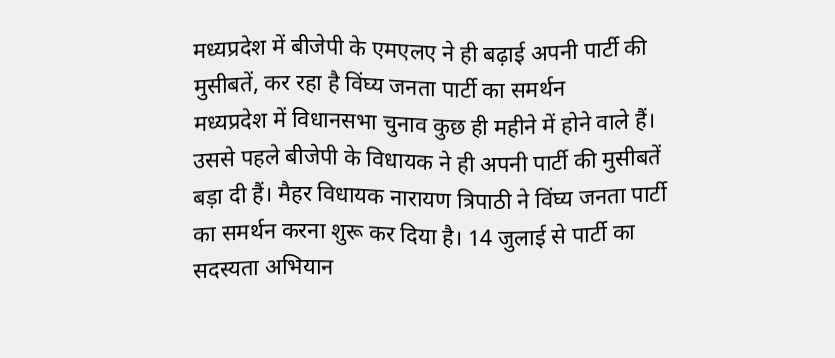मध्यप्रदेश में बीजेपी के एमएलए ने ही बढ़ाई अपनी पार्टी की मुसीबतें, कर रहा है विंघ्य जनता पार्टी का समर्थन
मध्यप्रदेश में विधानसभा चुनाव कुछ ही महीने में होने वाले हैं। उससे पहले बीजेपी के विधायक ने ही अपनी पार्टी की मुसीबतें बड़ा दी हैं। मैहर विधायक नारायण त्रिपाठी ने विंघ्य जनता पार्टी का समर्थन करना शुरू कर दिया है। 14 जुलाई से पार्टी का सदस्यता अभियान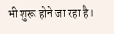भी शुरू होने जा रहा है।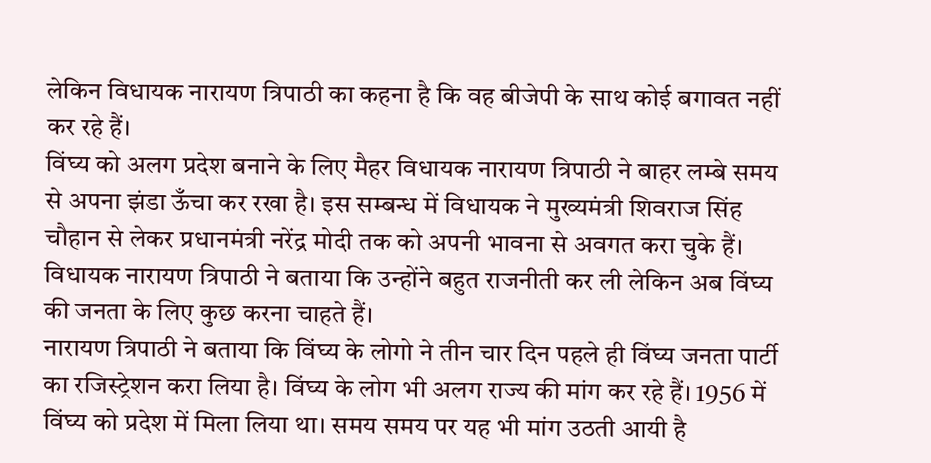लेकिन विधायक नारायण त्रिपाठी का कहना है कि वह बीजेपी के साथ कोई बगावत नहीं कर रहे हैं।
विंघ्य को अलग प्रदेश बनाने के लिए मैहर विधायक नारायण त्रिपाठी ने बाहर लम्बे समय से अपना झंडा ऊँचा कर रखा है। इस सम्बन्ध में विधायक ने मुख्यमंत्री शिवराज सिंह चौहान से लेकर प्रधानमंत्री नरेंद्र मोदी तक को अपनी भावना से अवगत करा चुके हैं। विधायक नारायण त्रिपाठी ने बताया कि उन्होंने बहुत राजनीती कर ली लेकिन अब विंघ्य की जनता के लिए कुछ करना चाहते हैं।
नारायण त्रिपाठी ने बताया कि विंघ्य के लोगो ने तीन चार दिन पहले ही विंघ्य जनता पार्टी का रजिस्ट्रेशन करा लिया है। विंघ्य के लोग भी अलग राज्य की मांग कर रहे हैं। 1956 में विंघ्य को प्रदेश में मिला लिया था। समय समय पर यह भी मांग उठती आयी है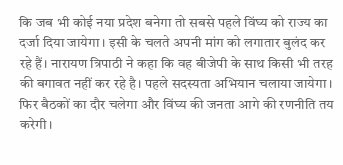कि जब भी कोई नया प्रदेश बनेगा तो सबसे पहले विंघ्य को राज्य का दर्जा दिया जायेगा। इसी के चलते अपनी मांग को लगातार बुलंद कर रहे हैं। नारायण त्रिपाठी ने कहा कि वह बीजेपी के साथ किसी भी तरह की बगावत नहीं कर रहे है। पहले सदस्यता अभियान चलाया जायेगा। फिर बैठकों का दौर चलेगा और विंघ्य की जनता आगे की रणनीति तय करेगी।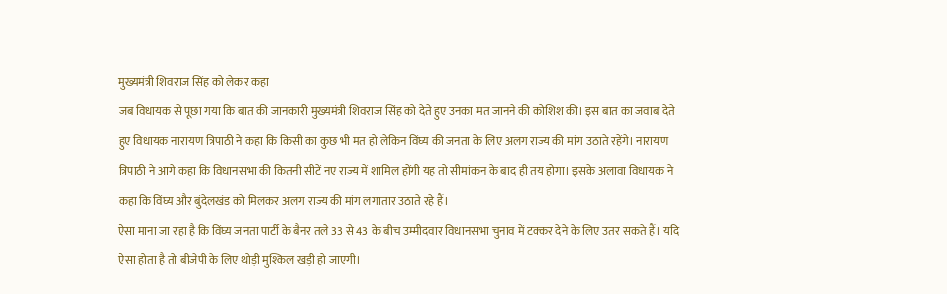मुख्यमंत्री शिवराज सिंह को लेकर कहा
जब विधायक से पूछा गया कि बात की जानकारी मुख्यमंत्री शिवराज सिंह को देते हुए उनका मत जानने की कोशिश की। इस बात का जवाब देते हुए विधायक नारायण त्रिपाठी ने कहा कि किसी का कुछ भी मत हो लेकिन विंघ्य की जनता के लिए अलग राज्य की मांग उठाते रहेंगे। नारायण त्रिपाठी ने आगे कहा कि विधानसभा की कितनी सीटें नए राज्य में शामिल होंगी यह तो सीमांकन के बाद ही तय होगा। इसके अलावा विधायक ने कहा कि विंघ्य और बुंदेलखंड को मिलकर अलग राज्य की मांग लगातार उठाते रहे हैं।
ऐसा माना जा रहा है कि विंघ्य जनता पार्टी के बैनर तले 33 से 43 के बीच उम्मीदवार विधानसभा चुनाव में टक्कर देने के लिए उतर सकते हैं। यदि ऐसा होता है तो बीजेपी के लिए थोड़ी मुश्किल खड़ी हो जाएगी।